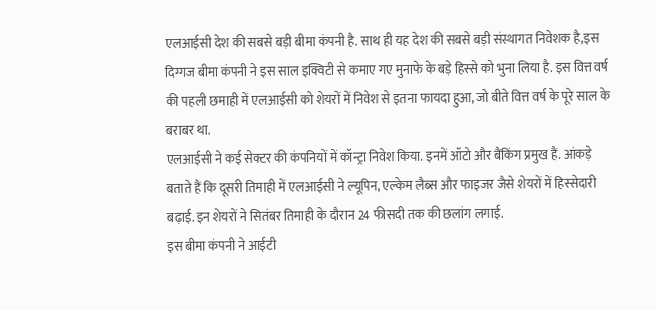एलआईसी देश की सबसे बड़ी बीमा कंपनी है. साथ ही यह देश की सबसे बड़ी संस्थागत निवेशक है,इस दिग्गज बीमा कंपनी ने इस साल इक्विटी से कमाए गए मुनाफे के बड़े हिस्से को भुना लिया है. इस वित्त वर्ष की पहली छमाही में एलआईसी को शेयरों में निवेश से इतना फायदा हुआ, जो बीते वित्त वर्ष के पूरे साल के बराबर था.
एलआईसी ने कई सेक्टर की कंपनियों में कॉन्ट्रा निवेश किया. इनमें ऑटो और बैंकिंग प्रमुख हैं. आंकड़े बताते हैं कि दूसरी तिमाही में एलआईसी ने ल्यूपिन, एल्केम लैब्स और फाइजर जैसे शेयरों में हिस्सेदारी बढ़ाई. इन शेयरों ने सितंबर तिमाही के दौरान 24 फीसदी तक की छलांग लगाई.
इस बीमा कंपनी ने आईटी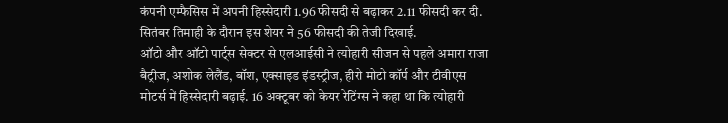कंपनी एम्फैसिस में अपनी हिस्सेदारी 1.96 फीसदी से बढ़ाकर 2.11 फीसदी कर दी. सितंबर तिमाही के दौरान इस शेयर ने 56 फीसदी की तेजी दिखाई.
ऑटो और ऑटो पार्ट्स सेक्टर से एलआईसी ने त्योहारी सीजन से पहले अमारा राजा बैट्रीज, अशोक लेलैंड, बॉश, एक्साइड इंडस्ट्रीज, हीरो मोटो कॉर्प और टीवीएस मोटर्स में हिस्सेदारी बढ़ाई. 16 अक्टूबर को केयर रेटिंग्स ने कहा था कि त्योहारी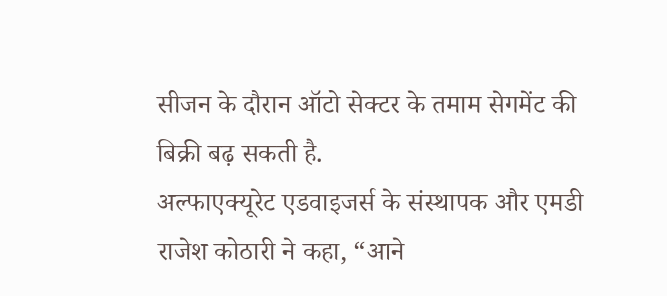सीजन के दौरान ऑटो सेक्टर के तमाम सेगमेंट की बिक्री बढ़ सकती है.
अल्फाएक्यूरेट एडवाइजर्स के संस्थापक और एमडी राजेश कोठारी ने कहा, “आने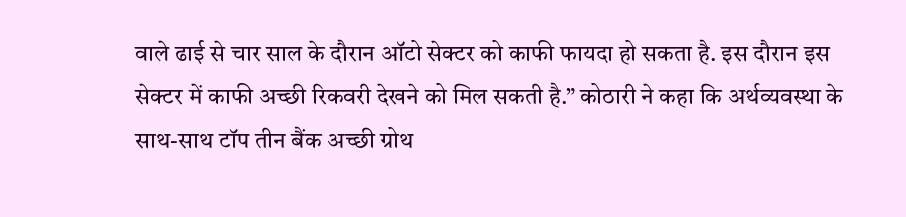वाले ढाई से चार साल के दौरान ऑटो सेक्टर को काफी फायदा हो सकता है. इस दौरान इस सेक्टर में काफी अच्छी रिकवरी देखने को मिल सकती है.” कोठारी ने कहा कि अर्थव्यवस्था के साथ-साथ टॉप तीन बैंक अच्छी ग्रोथ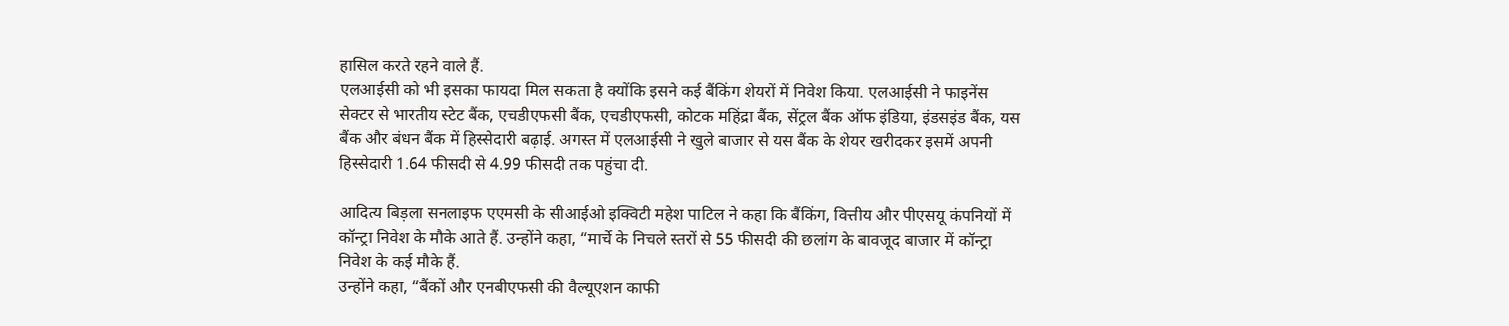हासिल करते रहने वाले हैं.
एलआईसी को भी इसका फायदा मिल सकता है क्योंकि इसने कई बैंकिंग शेयरों में निवेश किया. एलआईसी ने फाइनेंस सेक्टर से भारतीय स्टेट बैंक, एचडीएफसी बैंक, एचडीएफसी, कोटक महिंद्रा बैंक, सेंट्रल बैंक ऑफ इंडिया, इंडसइंड बैंक, यस बैंक और बंधन बैंक में हिस्सेदारी बढ़ाई. अगस्त में एलआईसी ने खुले बाजार से यस बैंक के शेयर खरीदकर इसमें अपनी हिस्सेदारी 1.64 फीसदी से 4.99 फीसदी तक पहुंचा दी.

आदित्य बिड़ला सनलाइफ एएमसी के सीआईओ इक्विटी महेश पाटिल ने कहा कि बैंकिंग, वित्तीय और पीएसयू कंपनियों में कॉन्ट्रा निवेश के मौके आते हैं. उन्होंने कहा, “मार्चे के निचले स्तरों से 55 फीसदी की छलांग के बावजूद बाजार में कॉन्ट्रा निवेश के कई मौके हैं.
उन्होंने कहा, “बैंकों और एनबीएफसी की वैल्यूएशन काफी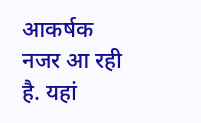आकर्षक नजर आ रही है. यहां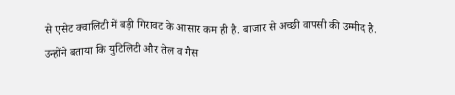से एसेट क्वालिटी में बड़ी गिरावट के आसार कम ही है. बाजार से अच्छी वापसी की उम्मीद है.
उन्होंने बताया कि युटिलिटी और तेल व गैस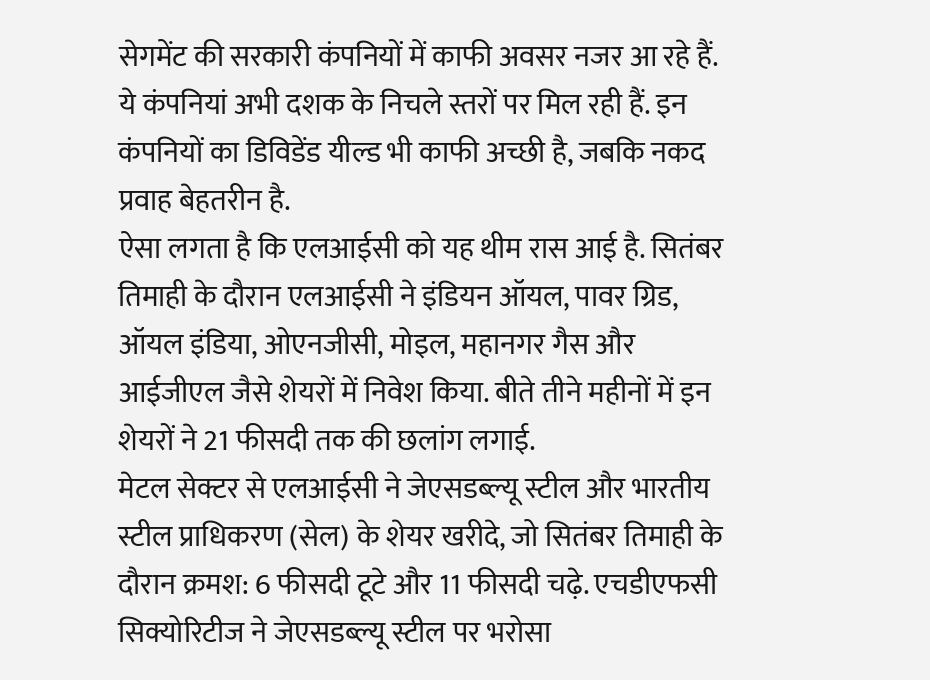सेगमेंट की सरकारी कंपनियों में काफी अवसर नजर आ रहे हैं. ये कंपनियां अभी दशक के निचले स्तरों पर मिल रही हैं. इन कंपनियों का डिविडेंड यील्ड भी काफी अच्छी है, जबकि नकद प्रवाह बेहतरीन है.
ऐसा लगता है कि एलआईसी को यह थीम रास आई है. सितंबर तिमाही के दौरान एलआईसी ने इंडियन ऑयल, पावर ग्रिड, ऑयल इंडिया, ओएनजीसी, मोइल, महानगर गैस और आईजीएल जैसे शेयरों में निवेश किया. बीते तीने महीनों में इन शेयरों ने 21 फीसदी तक की छलांग लगाई.
मेटल सेक्टर से एलआईसी ने जेएसडब्ल्यू स्टील और भारतीय स्टील प्राधिकरण (सेल) के शेयर खरीदे, जो सितंबर तिमाही के दौरान क्रमश: 6 फीसदी टूटे और 11 फीसदी चढ़े. एचडीएफसी सिक्योरिटीज ने जेएसडब्ल्यू स्टील पर भरोसा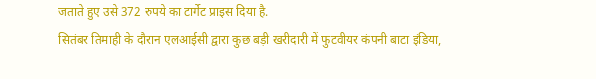जताते हुए उसे 372 रुपये का टार्गेट प्राइस दिया है.
सितंबर तिमाही के दौरान एलआईसी द्वारा कुछ बड़ी खरीदारी में फुटवीयर कंपनी बाटा इंडिया,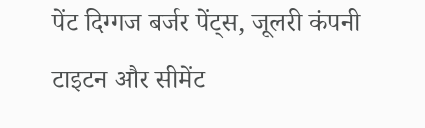पेंट दिग्गज बर्जर पेंट्स, जूलरी कंपनी टाइटन और सीमेंट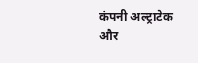कंपनी अल्ट्राटेक और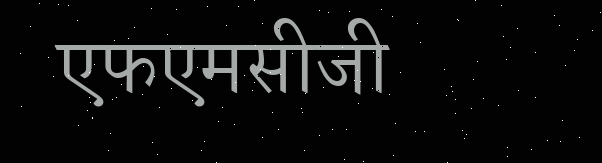एफएमसीजी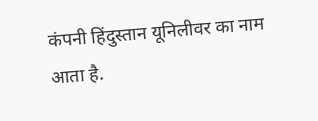कंपनी हिंदुस्तान यूनिलीवर का नाम आता है.